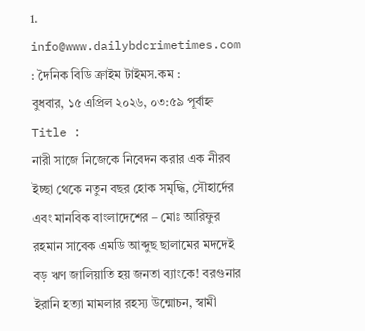1. info@www.dailybdcrimetimes.com : দৈনিক বিডি ক্রাইম টাইমস.কম :
বুধবার, ১৫ এপ্রিল ২০২৬, ০৩:৫৯ পূর্বাহ্ন
Title :
নারী সাজে নিজেকে নিবেদন করার এক নীরব ইচ্ছা থেকে নতুন বছর হোক সমৃদ্ধি, সৌহার্দের এবং মানবিক বাংলাদেশের – মোঃ আরিফুর রহমান সাবেক এমডি আব্দুছ ছালামের মদদেই বড় ঋণ জালিয়াতি হয় জনতা ব্যাংকে! বরগুনার ইরানি হত্যা মামলার রহস্য উন্মোচন, স্বামী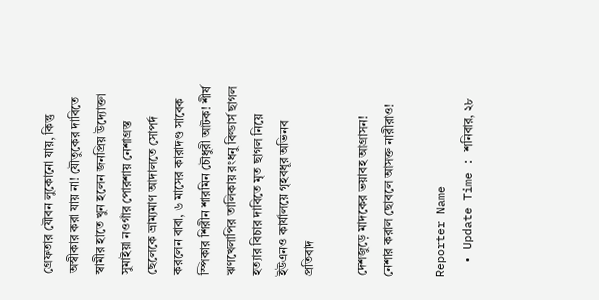গ্রেফতার যৌবন লুকোনো যায়, কিন্তু অস্বীকার করা যায় না! যৌতুকের দাবিতে স্বামীর হাতে খুন হলেন জনপ্রিয় উদ্যোক্তা সুমাইয়া নওগাঁর পোরশায় নেশাগ্রস্ত ছেলেকে ভ্রাম্যমাণ আদালতে সোপর্দ করলেন বাবা, ৬ মাসের কারাদণ্ড সাবেক স্পিকার শিরীন শারমিন চৌধুরী আটক! শীর্ষ ঋণখেলাপির তালিকায় রংধনু বিল্ডার্স ছাগল হত্যার বিচার দাবিতে মৃত ছাগল নিয়ে ইউএনও কার্যালয়ে গৃহবধূর অভিনব প্রতিবাদ

দেশজুড়ে মাদকের ভয়াবহ আগ্রাসন! নেশার করাল ছোবলে আসক্ত নারীরাও!

Reporter Name
  • Update Time : শনিবার, ২৮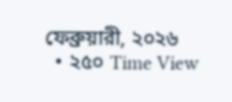ফেব্রুয়ারী, ২০২৬
  • ২৫০ Time View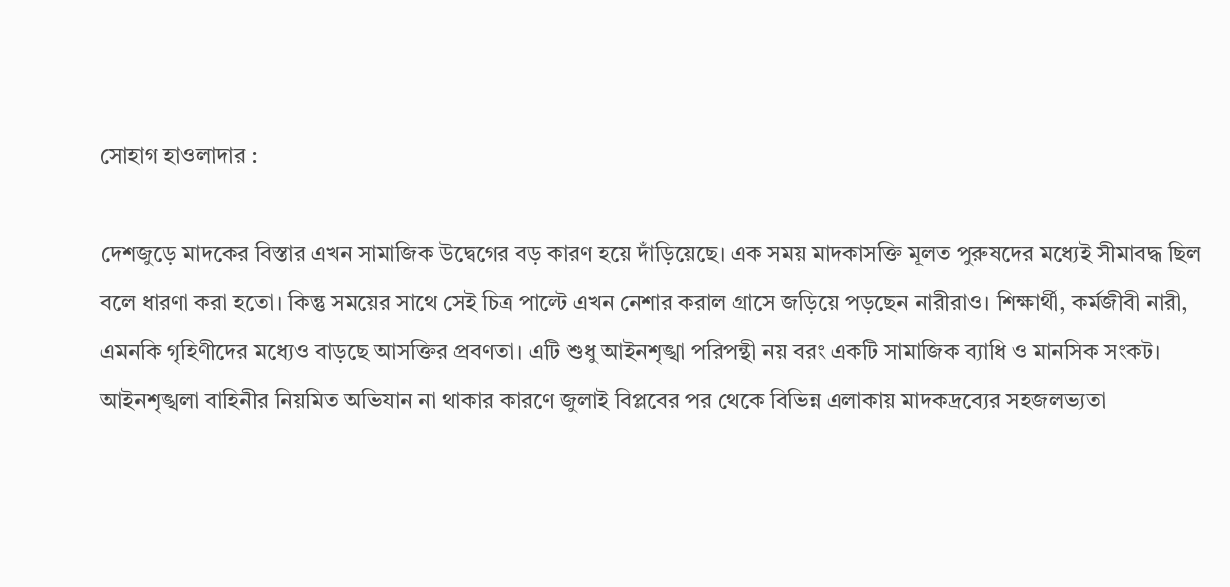সোহাগ হাওলাদার :

দেশজুড়ে মাদকের বিস্তার এখন সামাজিক উদ্বেগের বড় কারণ হয়ে দাঁড়িয়েছে। এক সময় মাদকাসক্তি মূলত পুরুষদের মধ্যেই সীমাবদ্ধ ছিল বলে ধারণা করা হতো। কিন্তু সময়ের সাথে সেই চিত্র পাল্টে এখন নেশার করাল গ্রাসে জড়িয়ে পড়ছেন নারীরাও। শিক্ষার্থী, কর্মজীবী নারী, এমনকি গৃহিণীদের মধ্যেও বাড়ছে আসক্তির প্রবণতা। এটি শুধু আইনশৃঙ্খা পরিপন্থী নয় বরং একটি সামাজিক ব্যাধি ও মানসিক সংকট।
আইনশৃঙ্খলা বাহিনীর নিয়মিত অভিযান না থাকার কারণে জুলাই বিপ্লবের পর থেকে বিভিন্ন এলাকায় মাদকদ্রব্যের সহজলভ্যতা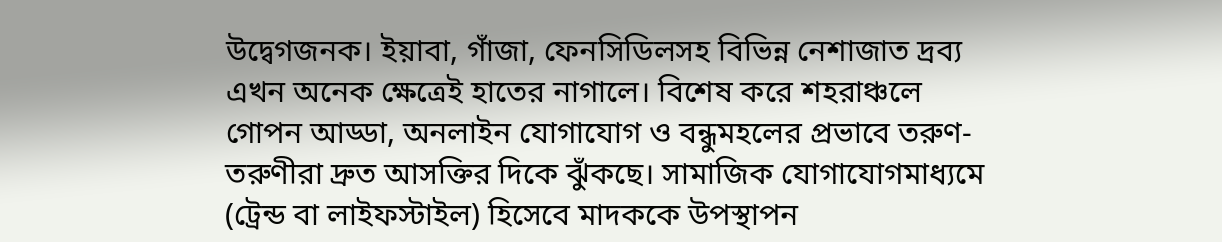উদ্বেগজনক। ইয়াবা, গাঁজা, ফেনসিডিলসহ বিভিন্ন নেশাজাত দ্রব্য এখন অনেক ক্ষেত্রেই হাতের নাগালে। বিশেষ করে শহরাঞ্চলে গোপন আড্ডা, অনলাইন যোগাযোগ ও বন্ধুমহলের প্রভাবে তরুণ-তরুণীরা দ্রুত আসক্তির দিকে ঝুঁকছে। সামাজিক যোগাযোগমাধ্যমে (ট্রেন্ড বা লাইফস্টাইল) হিসেবে মাদককে উপস্থাপন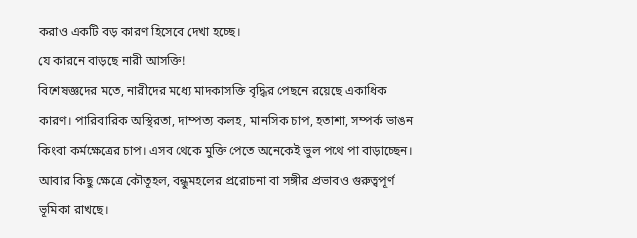করাও একটি বড় কারণ হিসেবে দেখা হচ্ছে।
যে কারনে বাড়ছে নারী আসক্তি!
বিশেষজ্ঞদের মতে, নারীদের মধ্যে মাদকাসক্তি বৃদ্ধির পেছনে রয়েছে একাধিক কারণ। পারিবারিক অস্থিরতা, দাম্পত্য কলহ, মানসিক চাপ, হতাশা, সম্পর্ক ভাঙন কিংবা কর্মক্ষেত্রের চাপ। এসব থেকে মুক্তি পেতে অনেকেই ভুল পথে পা বাড়াচ্ছেন। আবার কিছু ক্ষেত্রে কৌতূহল, বন্ধুমহলের প্ররোচনা বা সঙ্গীর প্রভাবও গুরুত্বপূর্ণ ভূমিকা রাখছে।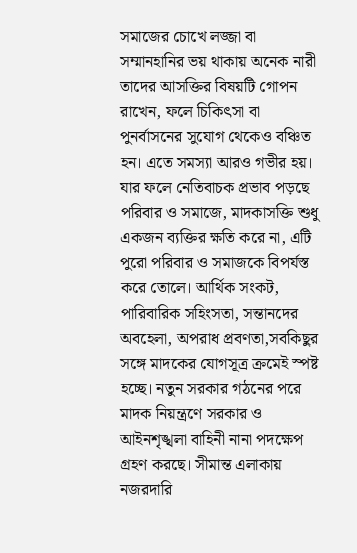সমাজের চোখে লজ্জা বা সম্মানহানির ভয় থাকায় অনেক নারী তাদের আসক্তির বিষয়টি গোপন রাখেন, ফলে চিকিৎসা বা পুনর্বাসনের সুযোগ থেকেও বঞ্চিত হন। এতে সমস্যা আরও গভীর হয়।
যার ফলে নেতিবাচক প্রভাব পড়ছে পরিবার ও সমাজে, মাদকাসক্তি শুধু একজন ব্যক্তির ক্ষতি করে না, এটি পুরো পরিবার ও সমাজকে বিপর্যস্ত করে তোলে। আর্থিক সংকট, পারিবারিক সহিংসতা, সন্তানদের অবহেলা, অপরাধ প্রবণতা,সবকিছুর সঙ্গে মাদকের যোগসূত্র ক্রমেই স্পষ্ট হচ্ছে। নতুন সরকার গঠনের পরে মাদক নিয়ন্ত্রণে সরকার ও আইনশৃঙ্খলা বাহিনী নানা পদক্ষেপ গ্রহণ করছে। সীমান্ত এলাকায় নজরদারি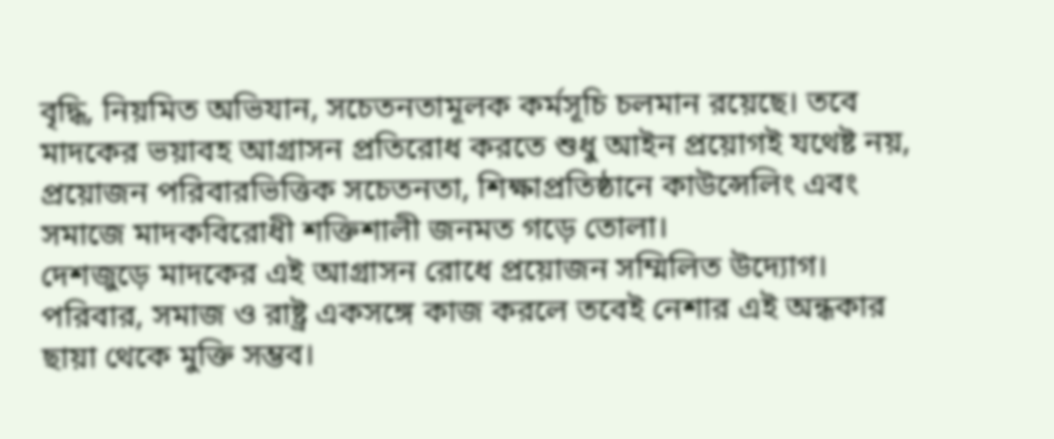বৃদ্ধি, নিয়মিত অভিযান, সচেতনতামূলক কর্মসূচি চলমান রয়েছে। তবে মাদকের ভয়াবহ আগ্রাসন প্রতিরোধ করতে শুধু আইন প্রয়োগই যথেষ্ট নয়, প্রয়োজন পরিবারভিত্তিক সচেতনতা, শিক্ষাপ্রতিষ্ঠানে কাউন্সেলিং এবং সমাজে মাদকবিরোধী শক্তিশালী জনমত গড়ে তোলা।
দেশজুড়ে মাদকের এই আগ্রাসন রোধে প্রয়োজন সম্মিলিত উদ্যোগ। পরিবার, সমাজ ও রাষ্ট্র একসঙ্গে কাজ করলে তবেই নেশার এই অন্ধকার ছায়া থেকে মুক্তি সম্ভব।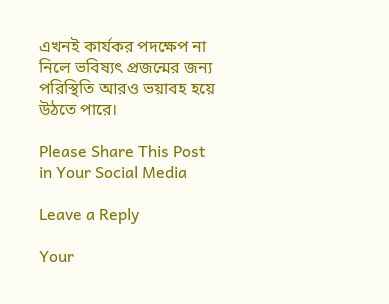এখনই কার্যকর পদক্ষেপ না নিলে ভবিষ্যৎ প্রজন্মের জন্য পরিস্থিতি আরও ভয়াবহ হয়ে উঠতে পারে।

Please Share This Post in Your Social Media

Leave a Reply

Your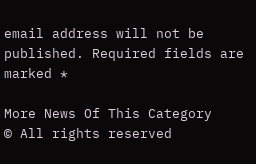email address will not be published. Required fields are marked *

More News Of This Category
© All rights reserved